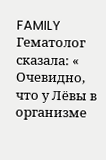FAMILY
Гематолог сказала: « Очевидно, что у Лёвы в организме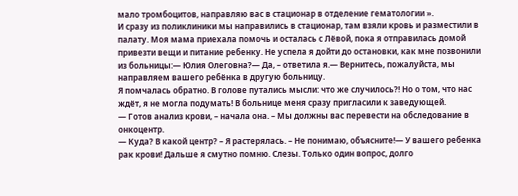мало тромбоцитов, направляю вас в стационар в отделение гематологии ».
И сразу из поликлиники мы направились в стационар, там взяли кровь и разместили в палату. Моя мама приехала помочь и осталась с Лёвой, пока я отправилась домой привезти вещи и питание ребенку. Не успела я дойти до остановки, как мне позвонили из больницы:— Юлия Олеговна?— Да, – ответила я.— Вернитесь, пожалуйста, мы направляем вашего ребёнка в другую больницу.
Я помчалась обратно. В голове путались мысли: что же случилось?! Но о том, что нас ждёт, я не могла подумать! В больнице меня сразу пригласили к заведующей.
— Готов анализ крови, – начала она. – Мы должны вас перевести на обследование в онкоцентр.
— Куда? В какой центр? – Я растерялась. – Не понимаю, объясните!— У вашего ребенка рак крови! Дальше я смутно помню. Слезы. Только один вопрос, долго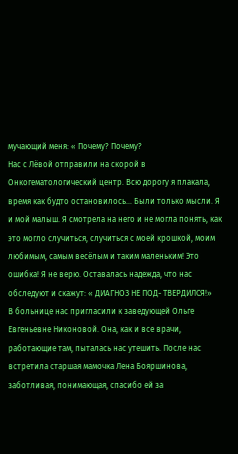мучающий меня: « Почему? Почему?
Нас с Лёвой отправили на скорой в Онкогематологический центр. Всю дорогу я плакала, время как будто остановилось... Были только мысли. Я и мой малыш. Я смотрела на него и не могла понять, как это могло случиться, случиться с моей крошкой, моим любимым, самым весёлым и таким маленьким! Это ошибка! Я не верю. Оставалась надежда, что нас обследуют и скажут: « ДИАГНОЗ НЕ ПОД- ТВЕРДИЛСЯ!»
В больнице нас пригласили к заведующей Ольге Евгеньевне Никоновой. Она, как и все врачи, работающие там, пыталась нас утешить. После нас встретила старшая мамочка Лена Бояршинова, заботливая, понимающая, спасибо ей за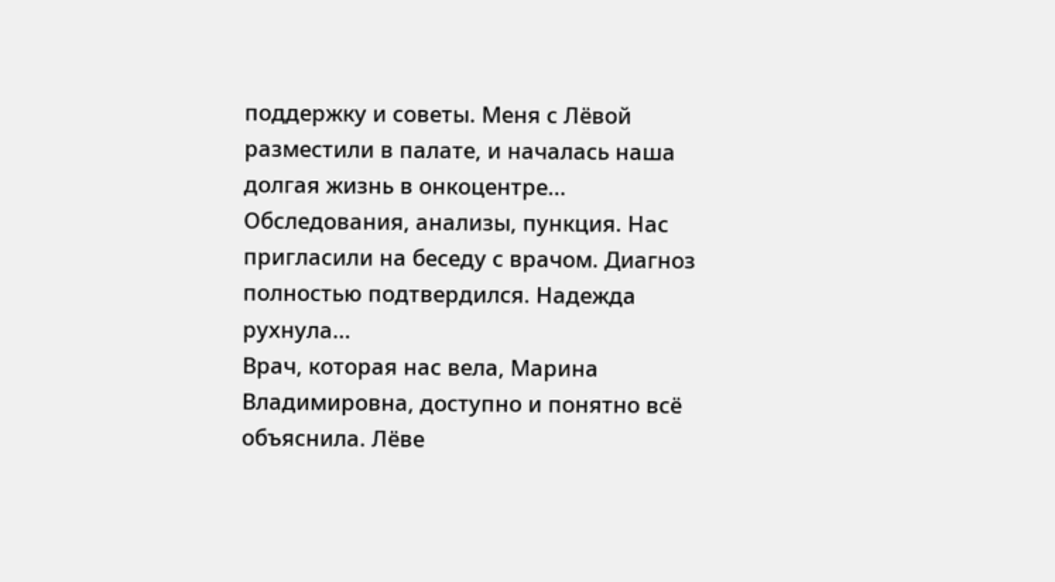поддержку и советы. Меня с Лёвой разместили в палате, и началась наша долгая жизнь в онкоцентре...
Обследования, анализы, пункция. Нас пригласили на беседу с врачом. Диагноз полностью подтвердился. Надежда рухнула...
Врач, которая нас вела, Марина Владимировна, доступно и понятно всё объяснила. Лёве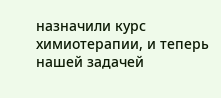назначили курс химиотерапии, и теперь нашей задачей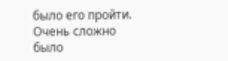было его пройти. Очень сложно было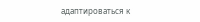адаптироваться к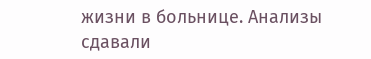жизни в больнице. Анализы сдавали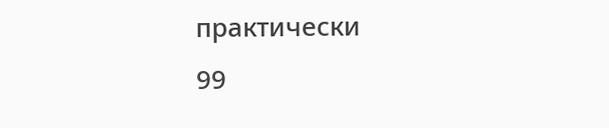практически
99